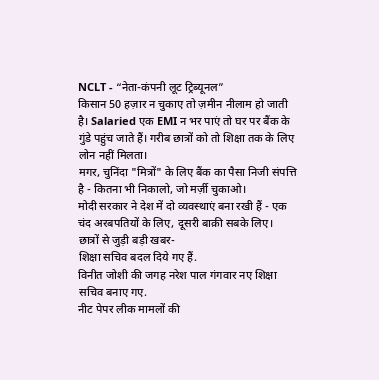NCLT - “नेता-कंपनी लूट ट्रिब्यूनल”
किसान 50 हज़ार न चुकाए तो ज़मीन नीलाम हो जाती है। Salaried एक EMI न भर पाएं तो घर पर बैंक के गुंडे पहुंच जाते हैं। गरीब छात्रों को तो शिक्षा तक के लिए लोन नहीं मिलता।
मगर, चुनिंदा "मित्रों" के लिए बैंक का पैसा निजी संपत्ति है - कितना भी निकालो, जो मर्ज़ी चुकाओ।
मोदी सरकार ने देश में दो व्यवस्थाएं बना रखी हैं - एक चंद अरबपतियों के लिए, दूसरी बाक़ी सबके लिए।
छात्रों से जुड़ी बड़ी खबर-
शिक्षा सचिव बदल दिये गए हैं.
विनीत जोशी की जगह नरेश पाल गंगवार नए शिक्षा सचिव बनाए गए.
नीट पेपर लीक मामलों की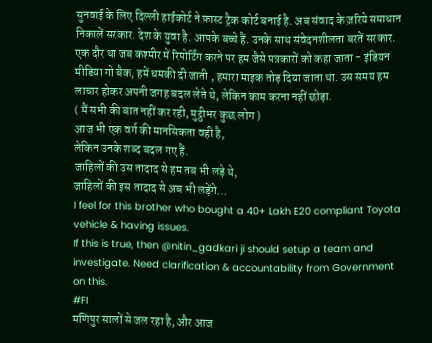सुनवाई के लिए दिल्ली हाईकोर्ट ने फ़ास्ट ट्रैक कोर्ट बनाई है. अब संवाद के ज़रिये समाधान निकालें सरकार. देश के युवा है. आपके बच्चे हैं. उनके साथ संवेदनशीलता बरतें सरकार.
एक दौर था जब कश्मीर में रिपोर्टिंग करने पर हम जैसे पत्रकारों को कहा जाता - इंडियन मीडिया गो बैक, हमें धमकी दी जाती , हमारा माइक तोड़ दिया जाता था. उस समय हम लाचार होकर अपनी जगह बदल लेते थे, लेकिन काम करना नहीं छोड़ा.
( मैं सभी की बात नहीं कर रही, मुट्ठीभर कुछ लोग )
आज भी एक वर्ग की मानसिकता वही है,
लेकिन उनके शब्द बदल गए हैं.
जाहिलों की उस तादाद से हम तब भी लड़े थे,
जाहिलों की इस तादाद से अब भी लड़ेंगे…
I feel for this brother who bought a 40+ Lakh E20 compliant Toyota vehicle & having issues.
If this is true, then @nitin_gadkari ji should setup a team and investigate. Need clarification & accountability from Government on this.
#FI
मणिपुर सालों से जल रहा है, और आज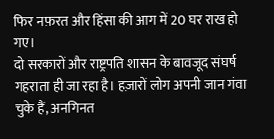फिर नफ़रत और हिंसा की आग में 20 घर राख हो गए।
दो सरकारों और राष्ट्रपति शासन के बावजूद संघर्ष गहराता ही जा रहा है। हज़ारों लोग अपनी जान गंवा चुके हैं, अनगिनत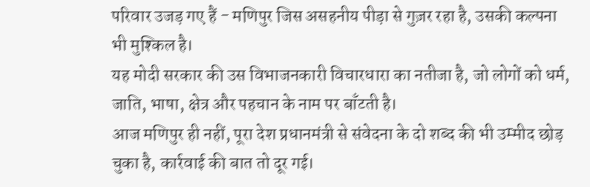परिवार उजड़ गए हैं - मणिपुर जिस असहनीय पीड़ा से गुज़र रहा है, उसकी कल्पना भी मुश्किल है।
यह मोदी सरकार की उस विभाजनकारी विचारधारा का नतीजा है, जो लोगों को धर्म, जाति, भाषा, क्षेत्र और पहचान के नाम पर बाँटती है।
आज मणिपुर ही नहीं, पूरा देश प्रधानमंत्री से संवेदना के दो शब्द की भी उम्मीद छोड़ चुका है, कार्रवाई की बात तो दूर गई।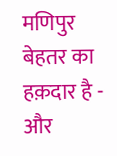मणिपुर बेहतर का हक़दार है - और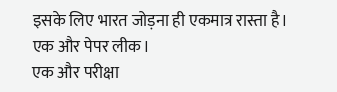इसके लिए भारत जोड़ना ही एकमात्र रास्ता है।
एक और पेपर लीक।
एक और परीक्षा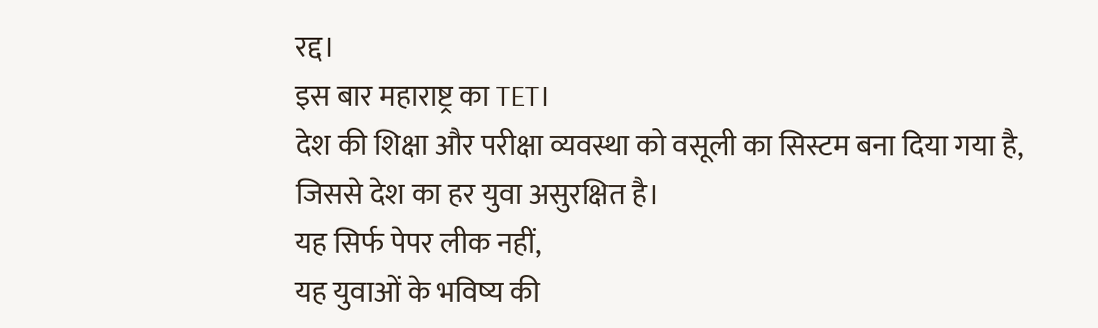रद्द।
इस बार महाराष्ट्र का TET।
देश की शिक्षा और परीक्षा व्यवस्था को वसूली का सिस्टम बना दिया गया है, जिससे देश का हर युवा असुरक्षित है।
यह सिर्फ पेपर लीक नहीं,
यह युवाओं के भविष्य की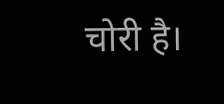चोरी है।